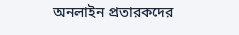অনলাইন প্রতারকদের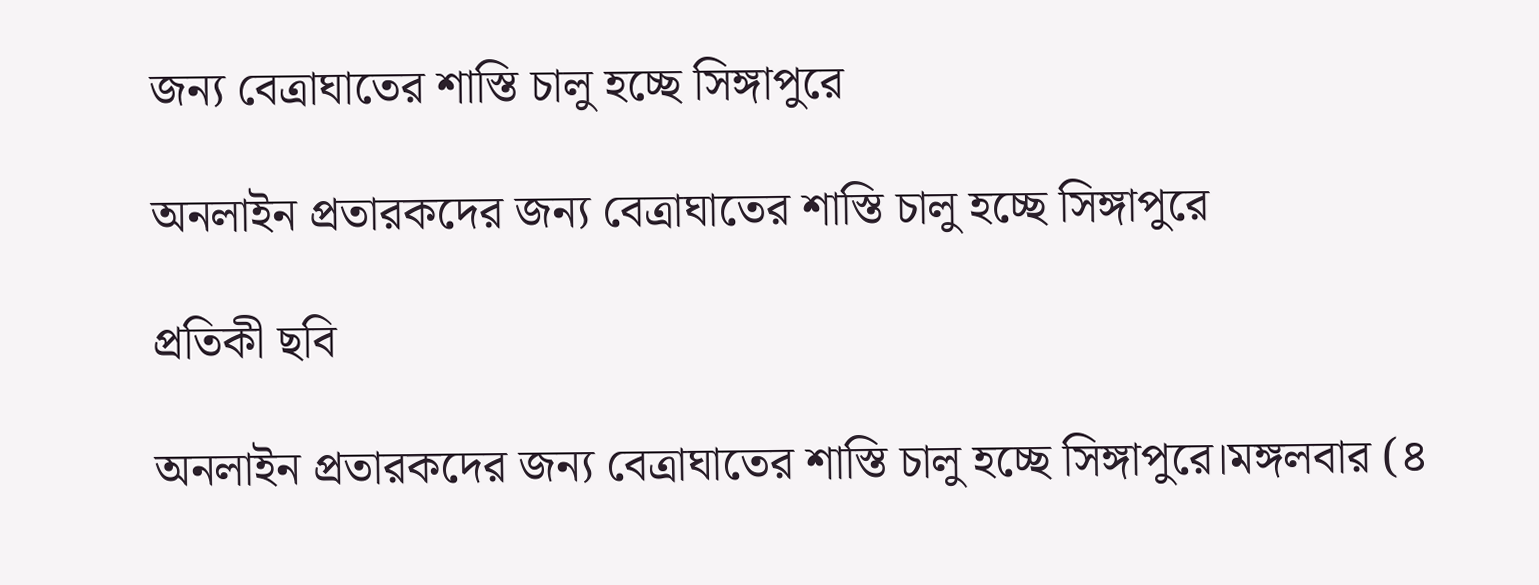জন্য বেত্রাঘাতের শাস্তি চালু হচ্ছে সিঙ্গাপুরে

অনলাইন প্রতারকদের জন্য বেত্রাঘাতের শাস্তি চালু হচ্ছে সিঙ্গাপুরে

প্রতিকী ছবি

অনলাইন প্রতারকদের জন্য বেত্রাঘাতের শাস্তি চালু হচ্ছে সিঙ্গাপুরে।মঙ্গলবার (৪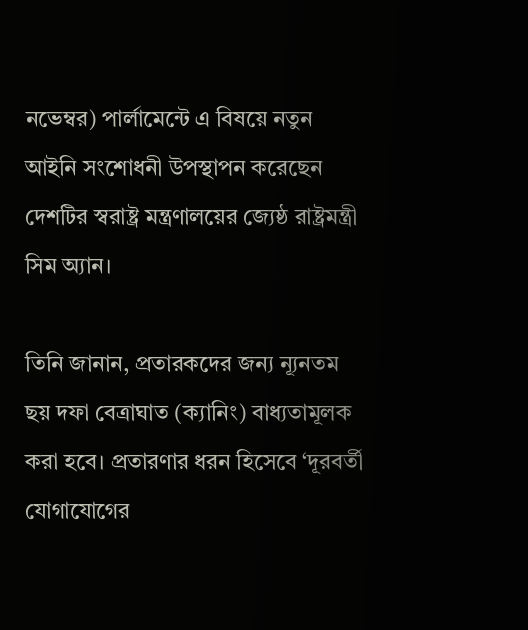নভেম্বর) পার্লামেন্টে এ বিষয়ে নতুন আইনি সংশোধনী উপস্থাপন করেছেন দেশটির স্বরাষ্ট্র মন্ত্রণালয়ের জ্যেষ্ঠ রাষ্ট্রমন্ত্রী সিম অ্যান।

তিনি জানান, প্রতারকদের জন্য ন্যূনতম ছয় দফা বেত্রাঘাত (ক্যানিং) বাধ্যতামূলক করা হবে। প্রতারণার ধরন হিসেবে ‘দূরবর্তী যোগাযোগের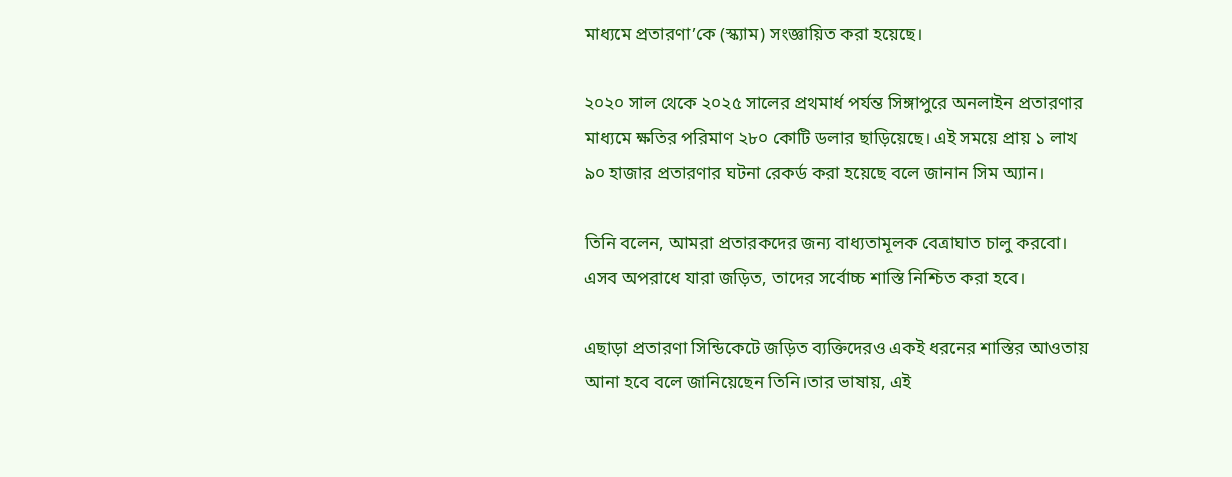মাধ্যমে প্রতারণা’কে (স্ক্যাম) সংজ্ঞায়িত করা হয়েছে।

২০২০ সাল থেকে ২০২৫ সালের প্রথমার্ধ পর্যন্ত সিঙ্গাপুরে অনলাইন প্রতারণার মাধ্যমে ক্ষতির পরিমাণ ২৮০ কোটি ডলার ছাড়িয়েছে। এই সময়ে প্রায় ১ লাখ ৯০ হাজার প্রতারণার ঘটনা রেকর্ড করা হয়েছে বলে জানান সিম অ্যান।

তিনি বলেন, আমরা প্রতারকদের জন্য বাধ্যতামূলক বেত্রাঘাত চালু করবো। এসব অপরাধে যারা জড়িত, তাদের সর্বোচ্চ শাস্তি নিশ্চিত করা হবে।

এছাড়া প্রতারণা সিন্ডিকেটে জড়িত ব্যক্তিদেরও একই ধরনের শাস্তির আওতায় আনা হবে বলে জানিয়েছেন তিনি।তার ভাষায়, এই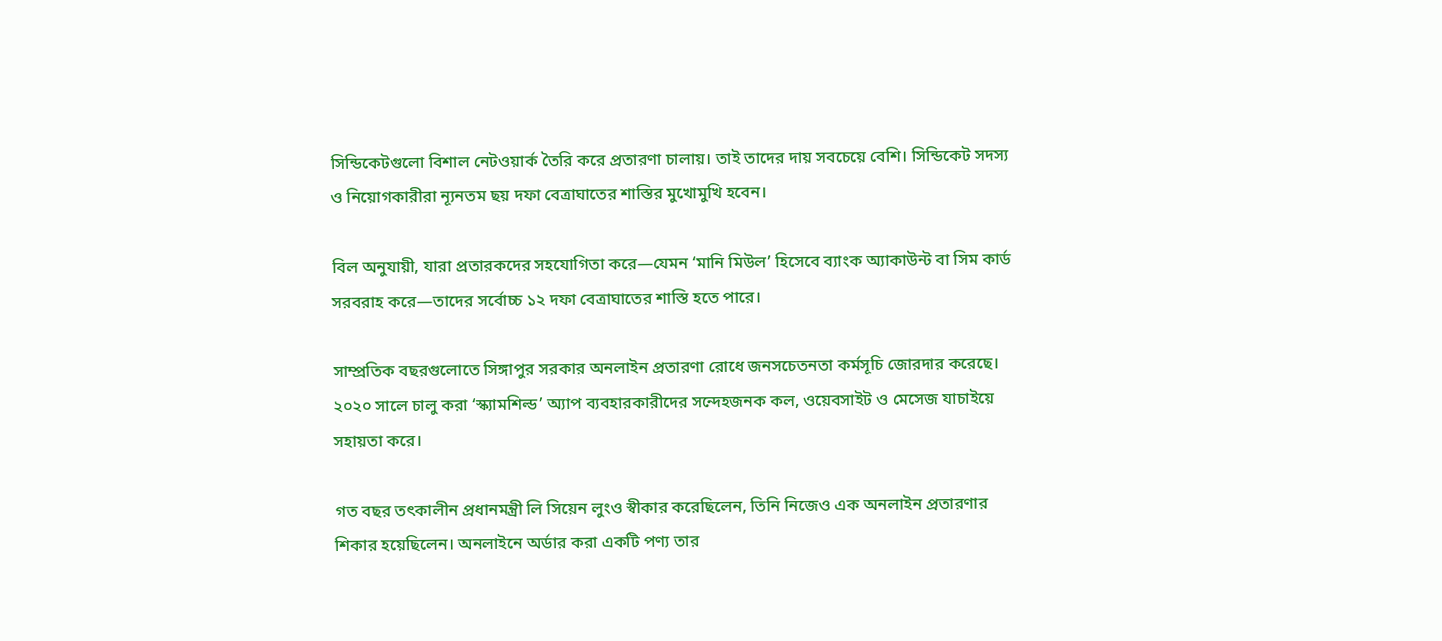সিন্ডিকেটগুলো বিশাল নেটওয়ার্ক তৈরি করে প্রতারণা চালায়। তাই তাদের দায় সবচেয়ে বেশি। সিন্ডিকেট সদস্য ও নিয়োগকারীরা ন্যূনতম ছয় দফা বেত্রাঘাতের শাস্তির মুখোমুখি হবেন।

বিল অনুযায়ী, যারা প্রতারকদের সহযোগিতা করে—যেমন ‘মানি মিউল’ হিসেবে ব্যাংক অ্যাকাউন্ট বা সিম কার্ড সরবরাহ করে—তাদের সর্বোচ্চ ১২ দফা বেত্রাঘাতের শাস্তি হতে পারে।

সাম্প্রতিক বছরগুলোতে সিঙ্গাপুর সরকার অনলাইন প্রতারণা রোধে জনসচেতনতা কর্মসূচি জোরদার করেছে। ২০২০ সালে চালু করা ‘স্ক্যামশিল্ড’ অ্যাপ ব্যবহারকারীদের সন্দেহজনক কল, ওয়েবসাইট ও মেসেজ যাচাইয়ে সহায়তা করে।

গত বছর তৎকালীন প্রধানমন্ত্রী লি সিয়েন লুংও স্বীকার করেছিলেন, তিনি নিজেও এক অনলাইন প্রতারণার শিকার হয়েছিলেন। অনলাইনে অর্ডার করা একটি পণ্য তার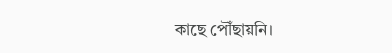কাছে পৌঁছায়নি।